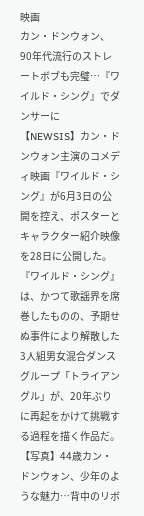映画
カン・ドンウォン、90年代流行のストレートボブも完璧…『ワイルド・シング』でダンサーに
【NEWSIS】カン・ドンウォン主演のコメディ映画『ワイルド・シング』が6月3日の公開を控え、ポスターとキャラクター紹介映像を28日に公開した。 『ワイルド・シング』は、かつて歌謡界を席巻したものの、予期せぬ事件により解散した3人組男女混合ダンスグループ「トライアングル」が、20年ぶりに再起をかけて挑戦する過程を描く作品だ。【写真】44歳カン・ドンウォン、少年のような魅力…背中のリボ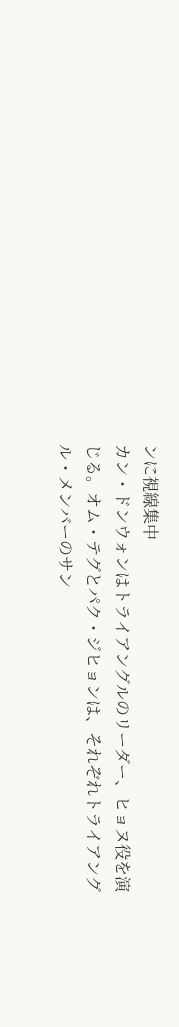ンに視線集中
カン・ドンウォンはトライアングルのリーダー、ヒョヌ役を演じる。オム・テグとパク・ジヒョンは、それぞれトライアングル・メンバーのサン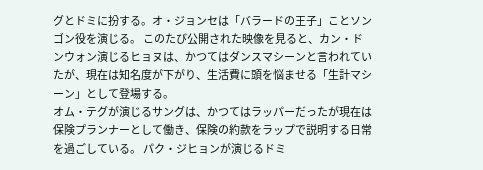グとドミに扮する。オ・ジョンセは「バラードの王子」ことソンゴン役を演じる。 このたび公開された映像を見ると、カン・ドンウォン演じるヒョヌは、かつてはダンスマシーンと言われていたが、現在は知名度が下がり、生活費に頭を悩ませる「生計マシーン」として登場する。
オム・テグが演じるサングは、かつてはラッパーだったが現在は保険プランナーとして働き、保険の約款をラップで説明する日常を過ごしている。 パク・ジヒョンが演じるドミ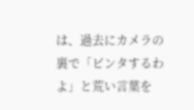は、過去にカメラの裏で「ビンタするわよ」と荒い言葉を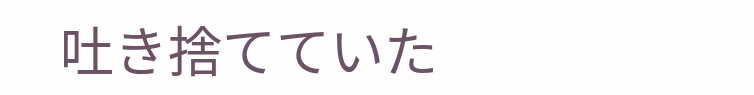吐き捨てていた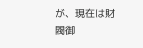が、現在は財閥御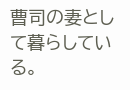曹司の妻として暮らしている。